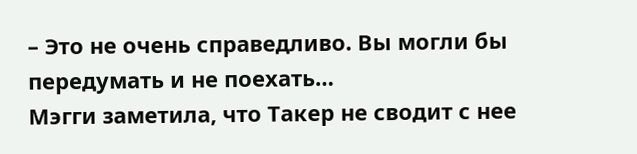– Это не очень справедливо. Вы могли бы передумать и не поехать…
Мэгги заметила, что Такер не сводит с нее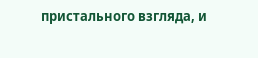пристального взгляда, и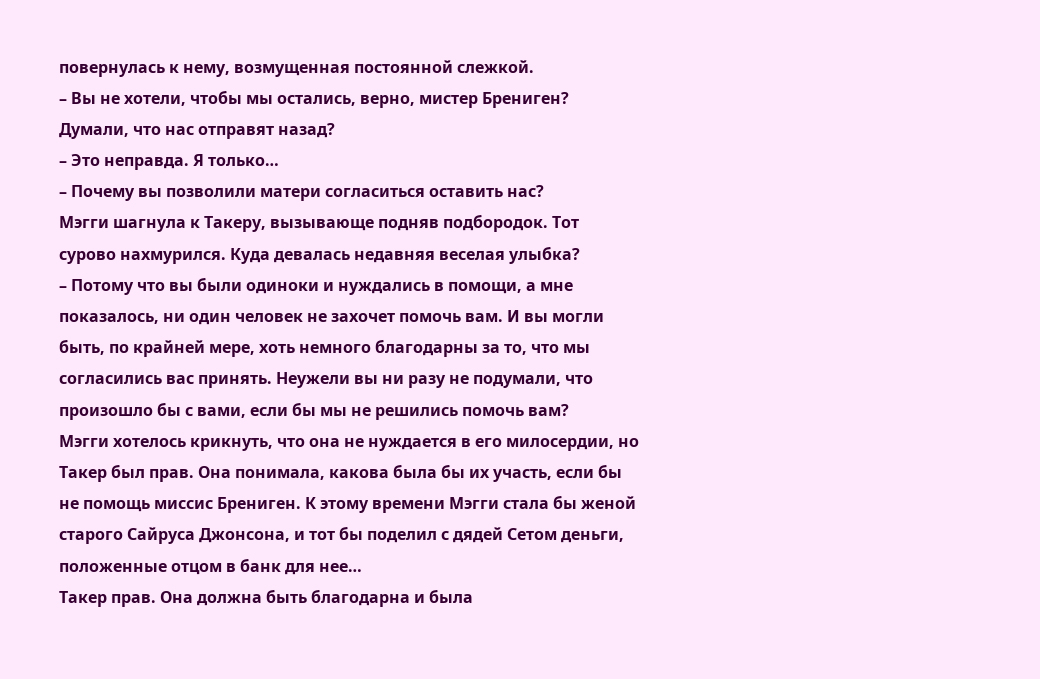повернулась к нему, возмущенная постоянной слежкой.
– Вы не хотели, чтобы мы остались, верно, мистер Брениген? Думали, что нас отправят назад?
– Это неправда. Я только…
– Почему вы позволили матери согласиться оставить нас?
Мэгги шагнула к Такеру, вызывающе подняв подбородок. Тот сурово нахмурился. Куда девалась недавняя веселая улыбка?
– Потому что вы были одиноки и нуждались в помощи, а мне показалось, ни один человек не захочет помочь вам. И вы могли быть, по крайней мере, хоть немного благодарны за то, что мы согласились вас принять. Неужели вы ни разу не подумали, что произошло бы с вами, если бы мы не решились помочь вам?
Мэгги хотелось крикнуть, что она не нуждается в его милосердии, но Такер был прав. Она понимала, какова была бы их участь, если бы не помощь миссис Брениген. К этому времени Мэгги стала бы женой старого Сайруса Джонсона, и тот бы поделил с дядей Сетом деньги, положенные отцом в банк для нее…
Такер прав. Она должна быть благодарна и была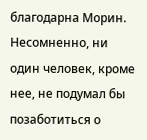благодарна Морин. Несомненно, ни один человек, кроме нее, не подумал бы позаботиться о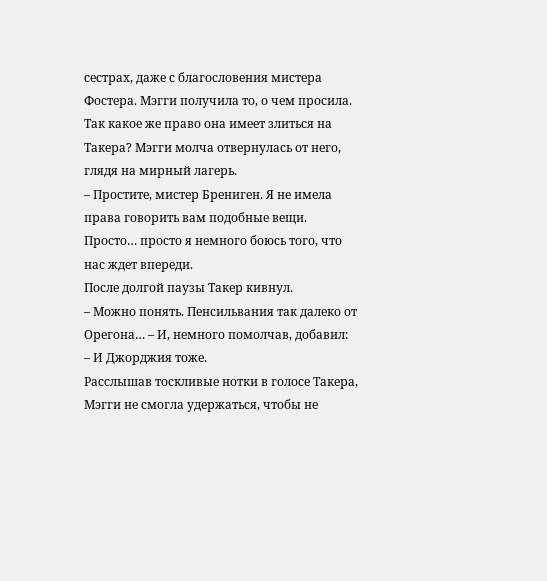сестрах, даже с благословения мистера Фостера. Мэгги получила то, о чем просила. Так какое же право она имеет злиться на Такера? Мэгги молча отвернулась от него, глядя на мирный лагерь.
– Простите, мистер Брениген. Я не имела права говорить вам подобные вещи. Просто… просто я немного боюсь того, что нас ждет впереди.
После долгой паузы Такер кивнул.
– Можно понять. Пенсильвания так далеко от Орегона… – И, немного помолчав, добавил:
– И Джорджия тоже.
Расслышав тоскливые нотки в голосе Такера, Мэгги не смогла удержаться, чтобы не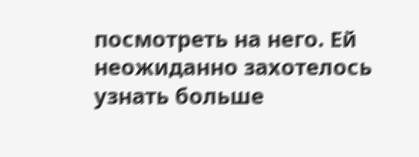посмотреть на него. Ей неожиданно захотелось узнать больше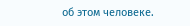об этом человеке.